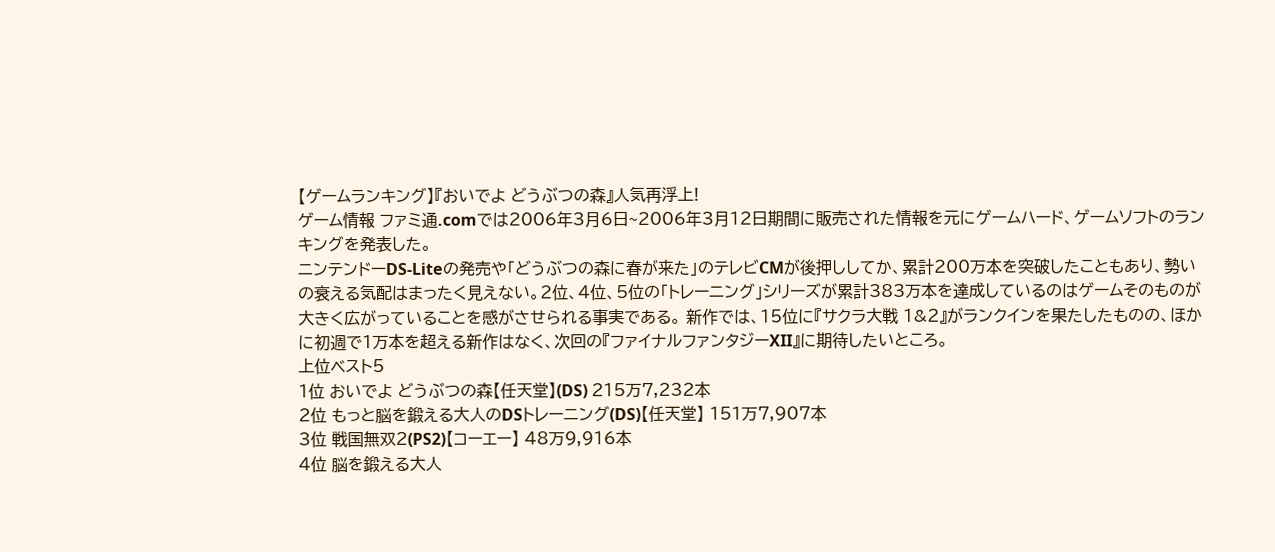【ゲームランキング】『おいでよ どうぶつの森』人気再浮上!
ゲーム情報 ファミ通.comでは2006年3月6日~2006年3月12日期間に販売された情報を元にゲームハード、ゲームソフトのランキングを発表した。
ニンテンドーDS-Liteの発売や「どうぶつの森に春が来た」のテレビCMが後押ししてか、累計200万本を突破したこともあり、勢いの衰える気配はまったく見えない。2位、4位、5位の「トレーニング」シリーズが累計383万本を達成しているのはゲームそのものが大きく広がっていることを感がさせられる事実である。 新作では、15位に『サクラ大戦 1&2』がランクインを果たしたものの、ほかに初週で1万本を超える新作はなく、次回の『ファイナルファンタジーXII』に期待したいところ。
上位ベスト5
1位 おいでよ どうぶつの森【任天堂】(DS) 215万7,232本
2位 もっと脳を鍛える大人のDSトレーニング(DS)【任天堂】 151万7,907本
3位 戦国無双2(PS2)【コーエー】 48万9,916本
4位 脳を鍛える大人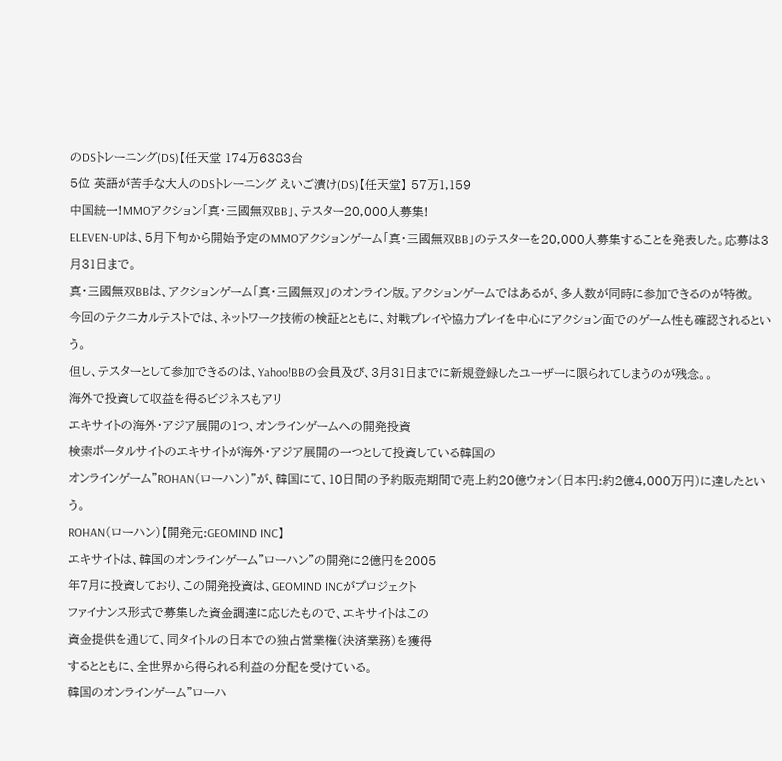のDSトレーニング(DS)【任天堂 174万6383台
5位 英語が苦手な大人のDSトレーニング えいご漬け(DS)【任天堂】 57万1,159
中国統一!MMOアクション「真・三國無双BB」、テスター20,000人募集!
ELEVEN-UPは、5月下旬から開始予定のMMOアクションゲーム「真・三國無双BB」のテスターを20,000人募集することを発表した。応募は3月31日まで。
真・三國無双BBは、アクションゲーム「真・三國無双」のオンライン版。アクションゲームではあるが、多人数が同時に参加できるのが特徴。
今回のテクニカルテストでは、ネットワーク技術の検証とともに、対戦プレイや協力プレイを中心にアクション面でのゲーム性も確認されるという。
但し、テスターとして参加できるのは、Yahoo!BBの会員及び、3月31日までに新規登録したユーザーに限られてしまうのが残念。。
海外で投資して収益を得るビジネスもアリ
エキサイトの海外・アジア展開の1つ、オンラインゲームへの開発投資
検索ポータルサイトのエキサイトが海外・アジア展開の一つとして投資している韓国の
オンラインゲーム"ROHAN(ローハン)"が、韓国にて、10日間の予約販売期間で売上約20億ウォン(日本円:約2億4,000万円)に達したという。
ROHAN(ローハン)【開発元:GEOMIND INC】
エキサイトは、韓国のオンラインゲーム"ローハン"の開発に2億円を2005
年7月に投資しており、この開発投資は、GEOMIND INCがプロジェクト
ファイナンス形式で募集した資金調達に応じたもので、エキサイトはこの
資金提供を通じて、同タイトルの日本での独占営業権(決済業務)を獲得
するとともに、全世界から得られる利益の分配を受けている。
韓国のオンラインゲーム"ローハ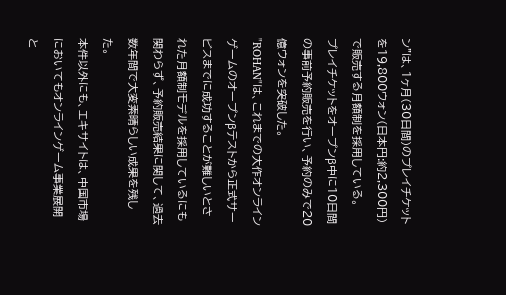ン"は、1ヶ月(30日間)のプレイチケット
を19,800ウォン(日本円:約2,300円)で販売する月額制を採用している。
プレイチケットをオープンβ中に10日間の事前予約販売を行い、予約のみで20億ウォンを突破した。
"ROHAN"は、これまでの大作オンラインゲームのオープンβテストから正式サービスまでに成功することが難しいとされた月額制モデルを採用しているにも関わらず、予約販売結果に関して、過去数年間で大変素晴らしい成果を残した。
本件以外にも、エキサイトは、中国市場においてもオンラインゲーム事業展開と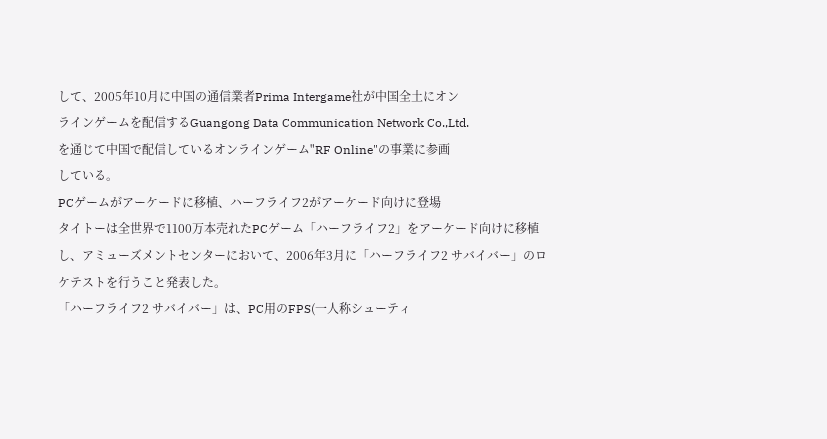して、2005年10月に中国の通信業者Prima Intergame社が中国全土にオン
ラインゲームを配信するGuangong Data Communication Network Co.,Ltd.
を通じて中国で配信しているオンラインゲーム"RF Online"の事業に参画
している。
PCゲームがアーケードに移植、ハーフライフ2がアーケード向けに登場
タイトーは全世界で1100万本売れたPCゲーム「ハーフライフ2」をアーケード向けに移植し、アミューズメントセンターにおいて、2006年3月に「ハーフライフ2 サバイバー」のロケテストを行うこと発表した。
「ハーフライフ2 サバイバー」は、PC用のFPS(一人称シューティ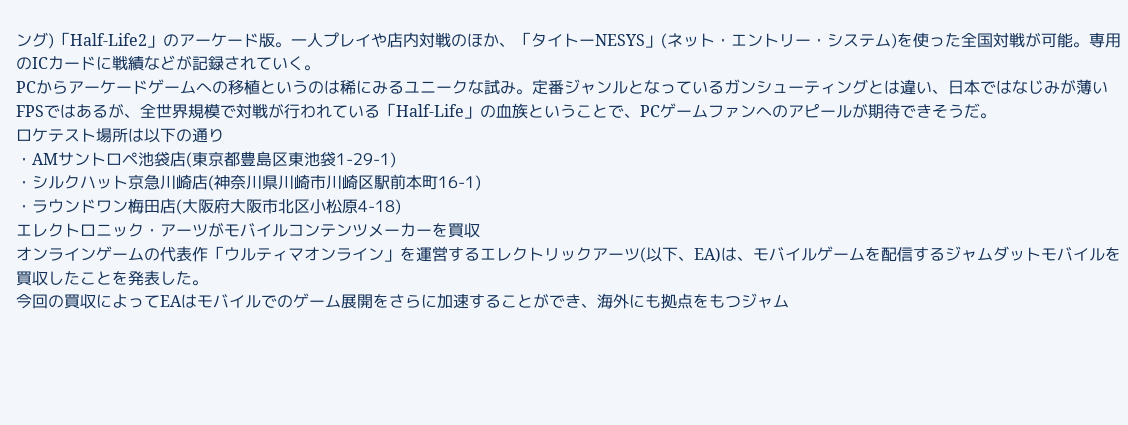ング)「Half-Life2」のアーケード版。一人プレイや店内対戦のほか、「タイトーNESYS」(ネット・エントリー・システム)を使った全国対戦が可能。専用のICカードに戦績などが記録されていく。
PCからアーケードゲームへの移植というのは稀にみるユニークな試み。定番ジャンルとなっているガンシューティングとは違い、日本ではなじみが薄いFPSではあるが、全世界規模で対戦が行われている「Half-Life」の血族ということで、PCゲームファンへのアピールが期待できそうだ。
ロケテスト場所は以下の通り
・AMサントロペ池袋店(東京都豊島区東池袋1-29-1)
・シルクハット京急川崎店(神奈川県川崎市川崎区駅前本町16-1)
・ラウンドワン梅田店(大阪府大阪市北区小松原4-18)
エレクトロニック・アーツがモバイルコンテンツメーカーを買収
オンラインゲームの代表作「ウルティマオンライン」を運営するエレクトリックアーツ(以下、EA)は、モバイルゲームを配信するジャムダットモバイルを買収したことを発表した。
今回の買収によってEAはモバイルでのゲーム展開をさらに加速することができ、海外にも拠点をもつジャム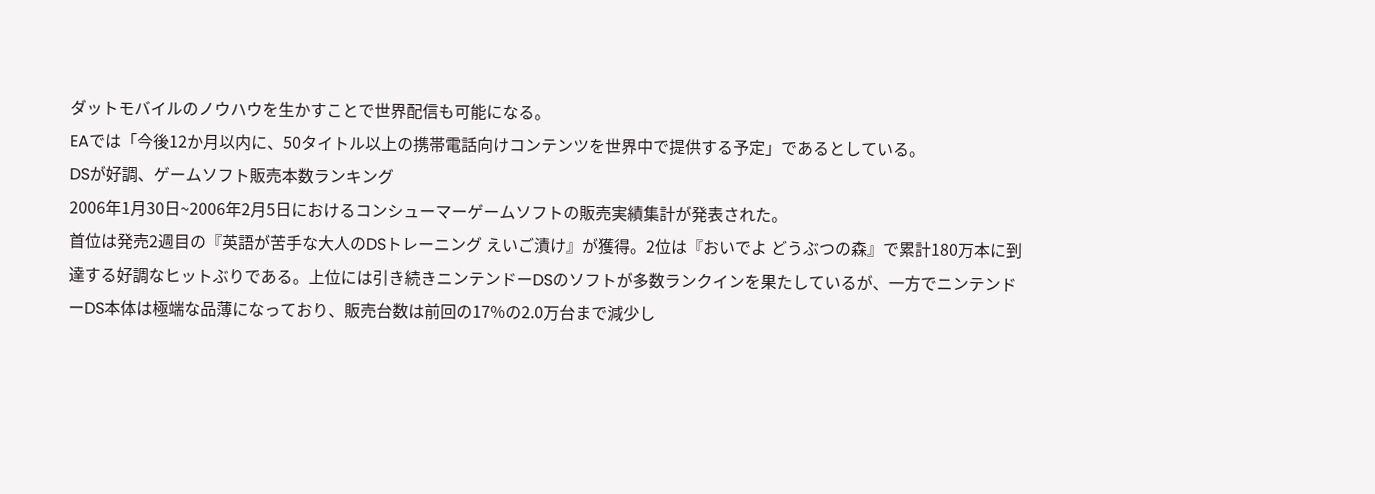ダットモバイルのノウハウを生かすことで世界配信も可能になる。
EAでは「今後12か月以内に、50タイトル以上の携帯電話向けコンテンツを世界中で提供する予定」であるとしている。
DSが好調、ゲームソフト販売本数ランキング
2006年1月30日~2006年2月5日におけるコンシューマーゲームソフトの販売実績集計が発表された。
首位は発売2週目の『英語が苦手な大人のDSトレーニング えいご漬け』が獲得。2位は『おいでよ どうぶつの森』で累計180万本に到達する好調なヒットぶりである。上位には引き続きニンテンドーDSのソフトが多数ランクインを果たしているが、一方でニンテンドーDS本体は極端な品薄になっており、販売台数は前回の17%の2.0万台まで減少し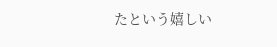たという嬉しい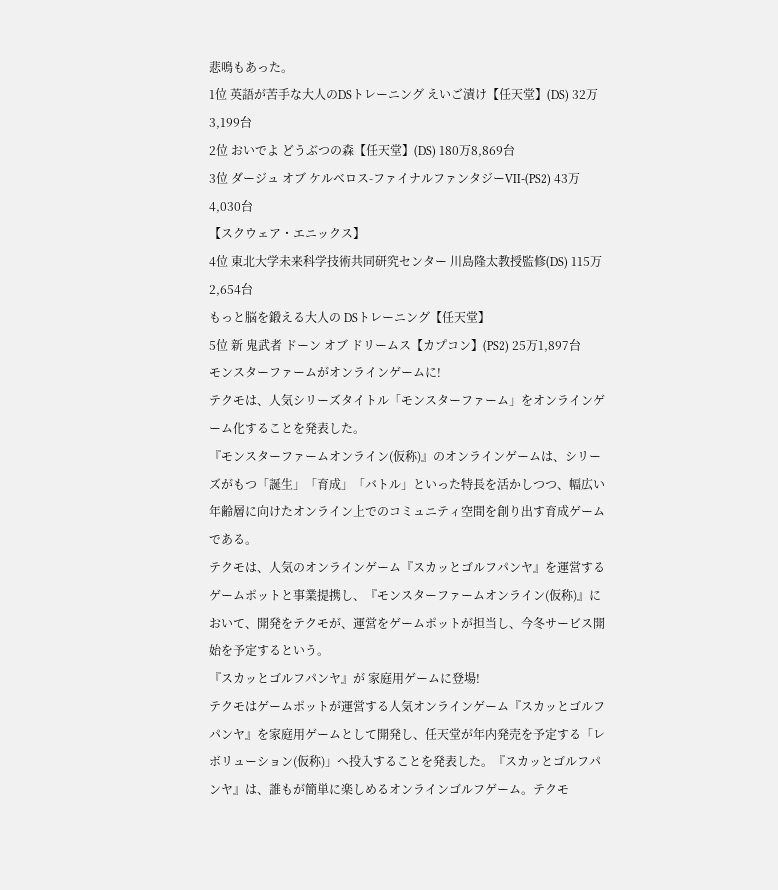悲鳴もあった。
1位 英語が苦手な大人のDSトレーニング えいご漬け【任天堂】(DS) 32万3,199台
2位 おいでよ どうぶつの森【任天堂】(DS) 180万8,869台
3位 ダージュ オブ ケルベロス-ファイナルファンタジーVII-(PS2) 43万4,030台
【スクウェア・エニックス】
4位 東北大学未来科学技術共同研究センター 川島隆太教授監修(DS) 115万2,654台
もっと脳を鍛える大人の DSトレーニング【任天堂】
5位 新 鬼武者 ドーン オブ ドリームス【カプコン】(PS2) 25万1,897台
モンスターファームがオンラインゲームに!
テクモは、人気シリーズタイトル「モンスターファーム」をオンラインゲーム化することを発表した。
『モンスターファームオンライン(仮称)』のオンラインゲームは、シリーズがもつ「誕生」「育成」「バトル」といった特長を活かしつつ、幅広い年齢層に向けたオンライン上でのコミュニティ空間を創り出す育成ゲームである。
テクモは、人気のオンラインゲーム『スカッとゴルフパンヤ』を運営するゲームポットと事業提携し、『モンスターファームオンライン(仮称)』において、開発をテクモが、運営をゲームポットが担当し、今冬サービス開始を予定するという。
『スカッとゴルフパンヤ』が 家庭用ゲームに登場!
テクモはゲームポットが運営する人気オンラインゲーム『スカッとゴルフパンヤ』を家庭用ゲームとして開発し、任天堂が年内発売を予定する「レボリューション(仮称)」へ投入することを発表した。『スカッとゴルフパンヤ』は、誰もが簡単に楽しめるオンラインゴルフゲーム。テクモ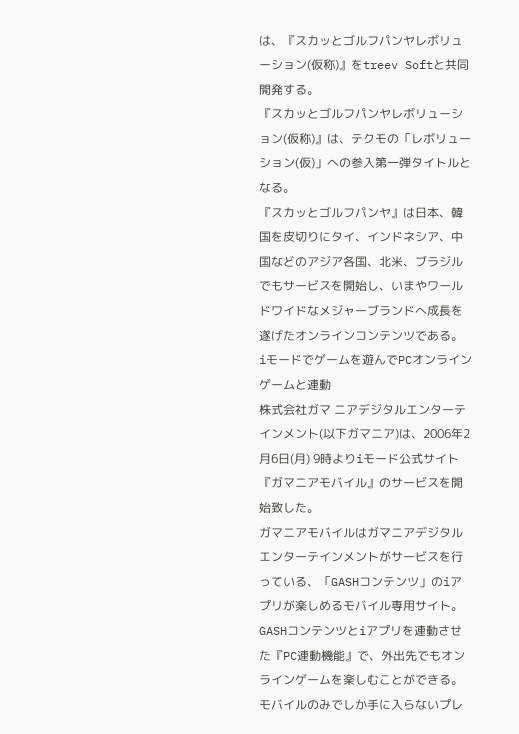は、『スカッとゴルフパンヤレボリューション(仮称)』をtreev Softと共同開発する。
『スカッとゴルフパンヤレボリューション(仮称)』は、テクモの「レボリューション(仮)」への参入第一弾タイトルとなる。
『スカッとゴルフパンヤ』は日本、韓国を皮切りにタイ、インドネシア、中国などのアジア各国、北米、ブラジルでもサービスを開始し、いまやワールドワイドなメジャーブランドへ成長を遂げたオンラインコンテンツである。
iモードでゲームを遊んでPCオンラインゲームと連動
株式会社ガマ ニアデジタルエンターテインメント(以下ガマニア)は、2006年2月6日(月) 9時よりiモード公式サイト『ガマニアモバイル』のサービスを開始致した。
ガマニアモバイルはガマニアデジタルエンターテインメントがサービスを行っている、「GASHコンテンツ」のiアプリが楽しめるモバイル専用サイト。
GASHコンテンツとiアプリを連動させた『PC連動機能』で、外出先でもオンラインゲームを楽しむことができる。モバイルのみでしか手に入らないプレ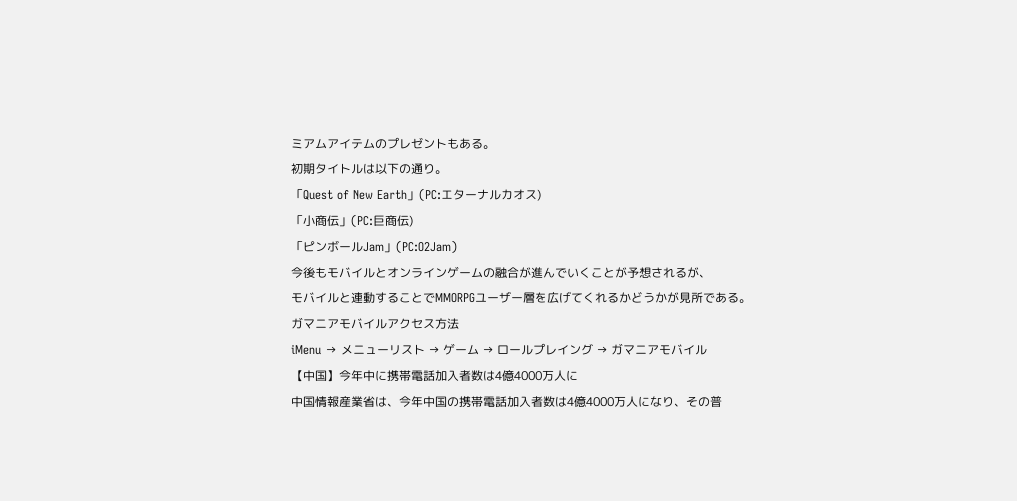ミアムアイテムのプレゼントもある。
初期タイトルは以下の通り。
「Quest of New Earth」(PC:エターナルカオス)
「小商伝」(PC:巨商伝)
「ピンボールJam」(PC:O2Jam)
今後もモバイルとオンラインゲームの融合が進んでいくことが予想されるが、
モバイルと連動することでMMORPGユーザー層を広げてくれるかどうかが見所である。
ガマニアモバイルアクセス方法
iMenu → メニューリスト → ゲーム → ロールプレイング → ガマニアモバイル
【中国】今年中に携帯電話加入者数は4億4000万人に
中国情報産業省は、今年中国の携帯電話加入者数は4億4000万人になり、その普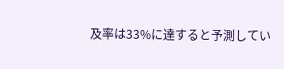及率は33%に達すると予測してい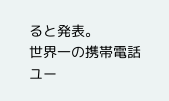ると発表。
世界一の携帯電話ユー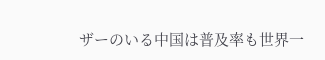ザーのいる中国は普及率も世界一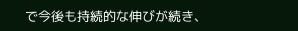で今後も持続的な伸びが続き、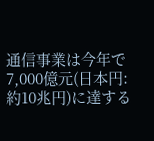通信事業は今年で7,000億元(日本円:約10兆円)に達する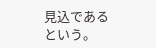見込であるという。